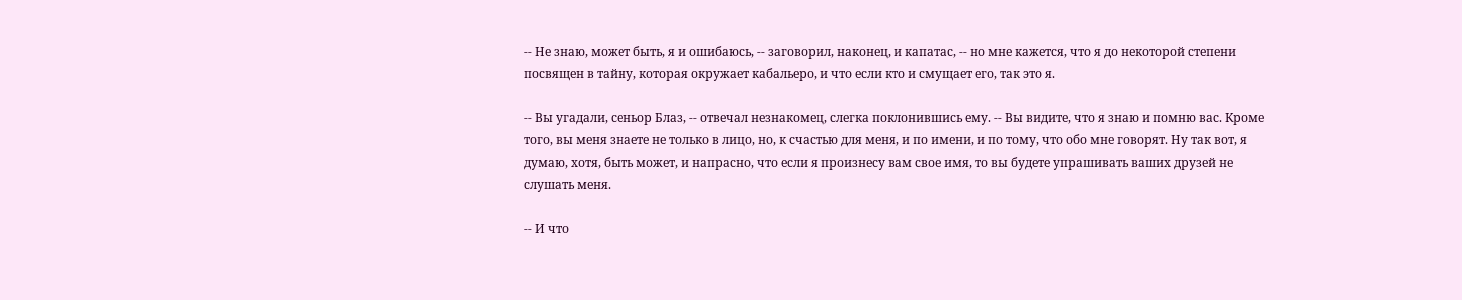-- Не знаю, может быть, я и ошибаюсь, -- заговорил, наконец, и капатас, -- но мне кажется, что я до некоторой степени посвящен в тайну, которая окружает кабальеро, и что если кто и смущает его, так это я.

-- Вы угадали, сеньор Блаз, -- отвечал незнакомец, слегка поклонившись ему. -- Вы видите, что я знаю и помню вас. Кроме того, вы меня знаете не только в лицо, но, к счастью для меня, и по имени, и по тому, что обо мне говорят. Ну так вот, я думаю, хотя, быть может, и напрасно, что если я произнесу вам свое имя, то вы будете упрашивать ваших друзей не слушать меня.

-- И что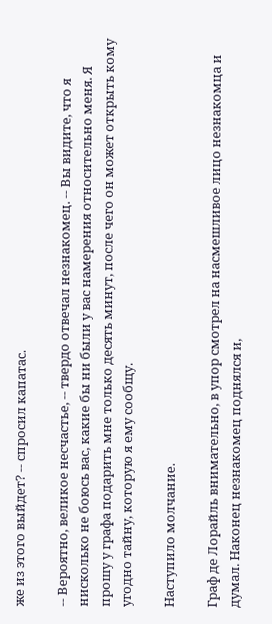же из этого выйдет? -- спросил капатас.

-- Вероятно, великое несчастье, -- твердо отвечал незнакомец. -- Вы видите, что я нисколько не боюсь вас, какие бы ни были у вас намерения относительно меня. Я прошу у графа подарить мне только десять минут, после чего он может открыть кому угодно тайну, которую я ему сообщу.

Наступило молчание.

Граф де Лорайль внимательно, в упор смотрел на насмешливое лицо незнакомца и думал. Наконец незнакомец поднялся и,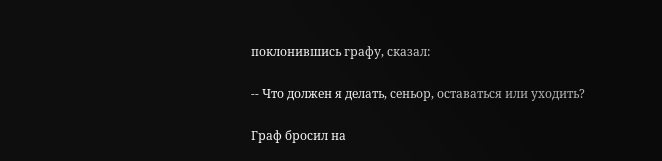поклонившись графу, сказал:

-- Что должен я делать, сеньор, оставаться или уходить?

Граф бросил на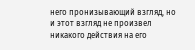него пронизывающий взгляд, но и этот взгляд не произвел никакого действия на его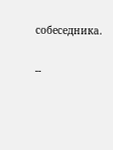собеседника.

--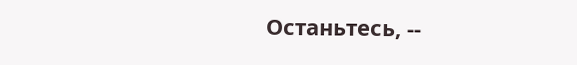Останьтесь, --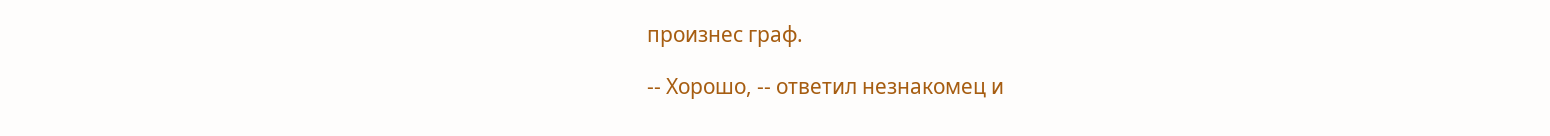произнес граф.

-- Хорошо, -- ответил незнакомец и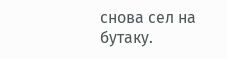снова сел на бутаку.